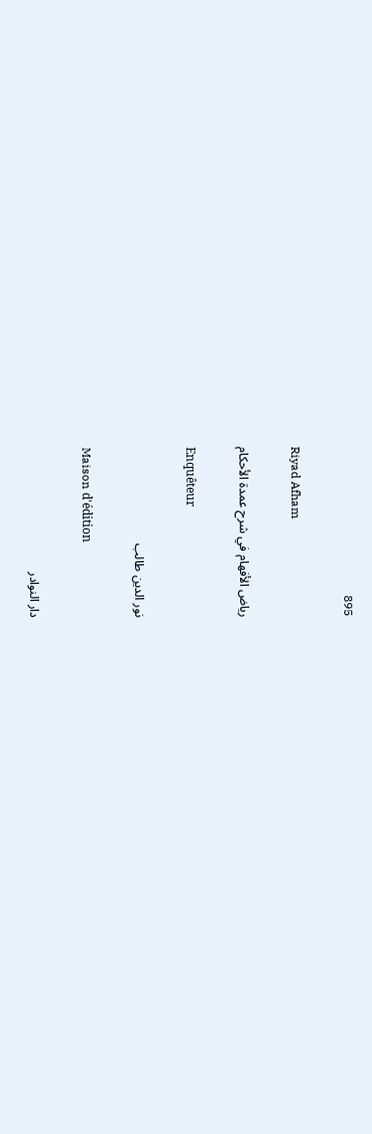895

Riyad Afham

رياض الأفهام في شرح عمدة الأحكام

Enquêteur

نور الدين طالب

Maison d'édition

دار النوادر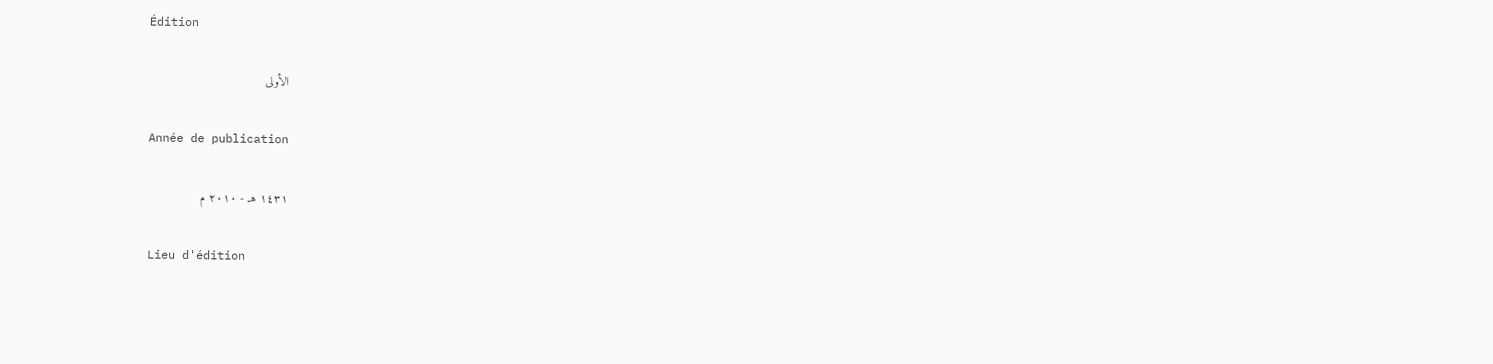Édition

الأولى

Année de publication

١٤٣١ هـ - ٢٠١٠ م

Lieu d'édition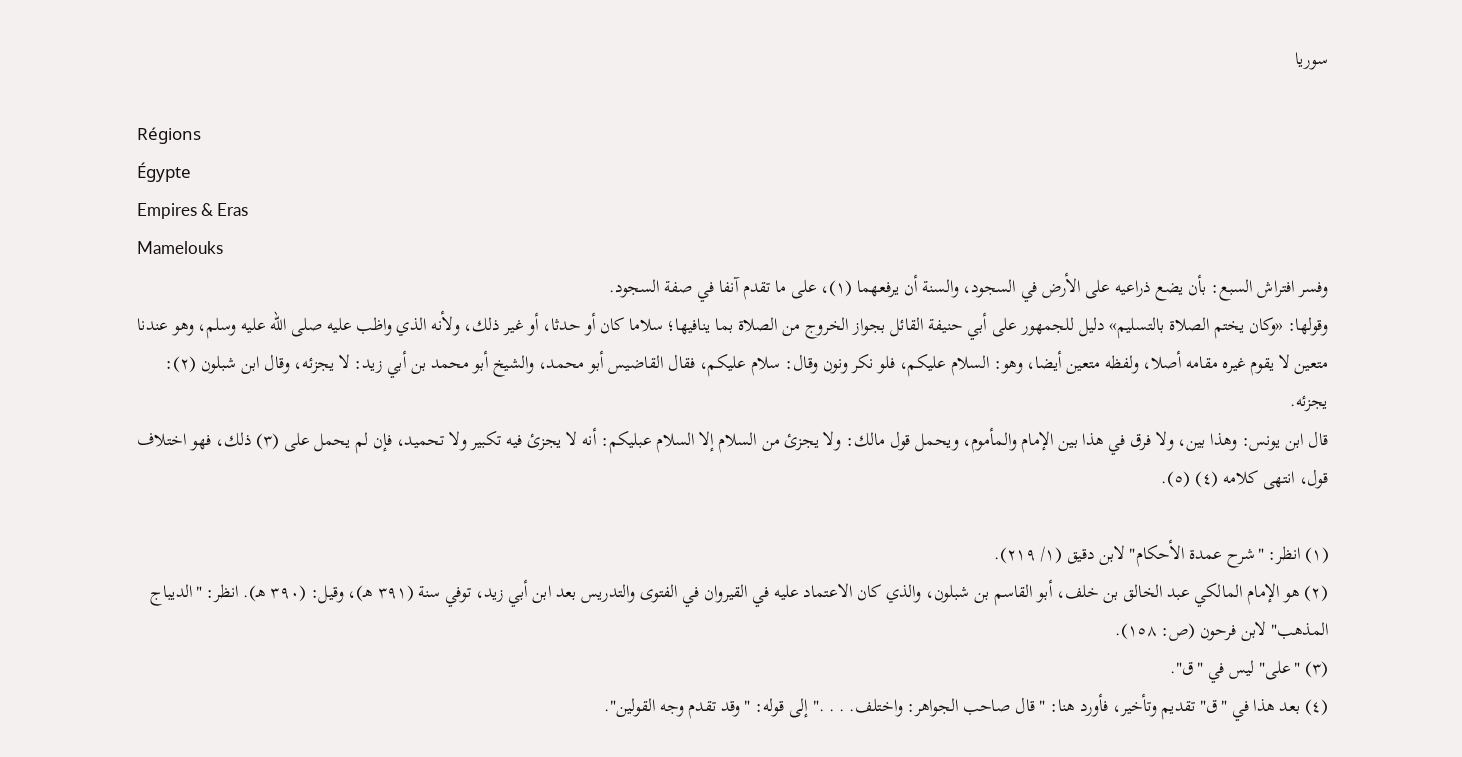سوريا

Régions
Égypte
Empires & Eras
Mamelouks
وفسر افتراش السبع: بأن يضع ذراعيه على الأرض في السجود، والسنة أن يرفعهما (١)، على ما تقدم آنفا في صفة السجود.
وقولها: «وكان يختم الصلاة بالتسليم» دليل للجمهور على أبي حنيفة القائل بجواز الخروج من الصلاة بما ينافيها؛ سلاما كان أو حدثا، أو غير ذلك، ولأنه الذي واظب عليه صلى الله عليه وسلم، وهو عندنا متعين لا يقوم غيره مقامه أصلا، ولفظه متعين أيضا، وهو: السلام عليكم، فلو نكر ونون وقال: سلام عليكم، فقال القاضيس أبو محمد، والشيخ أبو محمد بن أبي زيد: لا يجزئه، وقال ابن شبلون (٢): يجزئه.
قال ابن يونس: وهذا بين، ولا فرق في هذا بين الإمام والمأموم، ويحمل قول مالك: ولا يجزئ من السلام إلا السلام عبليكم: أنه لا يجزئ فيه تكبير ولا تحميد، فإن لم يحمل على (٣) ذلك، فهو اختلاف قول، انتهى كلامه (٤) (٥).

(١) انظر: "شرح عمدة الأحكام" لابن دقيق (١/ ٢١٩).
(٢) هو الإمام المالكي عبد الخالق بن خلف، أبو القاسم بن شبلون، والذي كان الاعتماد عليه في القيروان في الفتوى والتدريس بعد ابن أبي زيد، توفي سنة (٣٩١ هـ)، وقيل: (٣٩٠ هـ). انظر: "الديباج المذهب" لابن فرحون (ص: ١٥٨).
(٣) "على" ليس في "ق".
(٤) بعد هذا في "ق" تقديم وتأخير، فأورد هنا: "قال صاحب الجواهر: واختلف. . . ." إلى قوله: "وقد تقدم وجه القولين".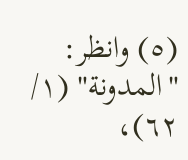(٥) وانظر: "المدونة" (١/ ٦٢)،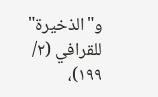و"الذخيرة" للقرافي (٢/ ١٩٩)،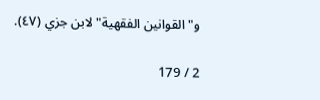و"القوانين الفقهية" لابن جزي (٤٧).

2 / 179